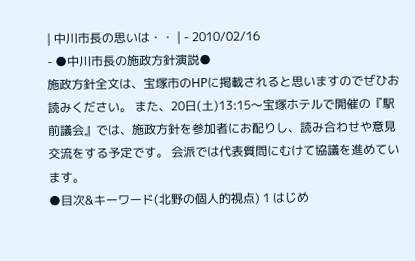| 中川市長の思いは・・ | - 2010/02/16
- ●中川市長の施政方針演説●
施政方針全文は、宝塚市のHPに掲載されると思いますのでぜひお読みください。 また、20日(土)13:15〜宝塚ホテルで開催の『駅前議会』では、施政方針を参加者にお配りし、読み合わせや意見交流をする予定です。 会派では代表質問にむけて協議を進めています。
●目次&キーワード(北野の個人的視点) 1 はじめ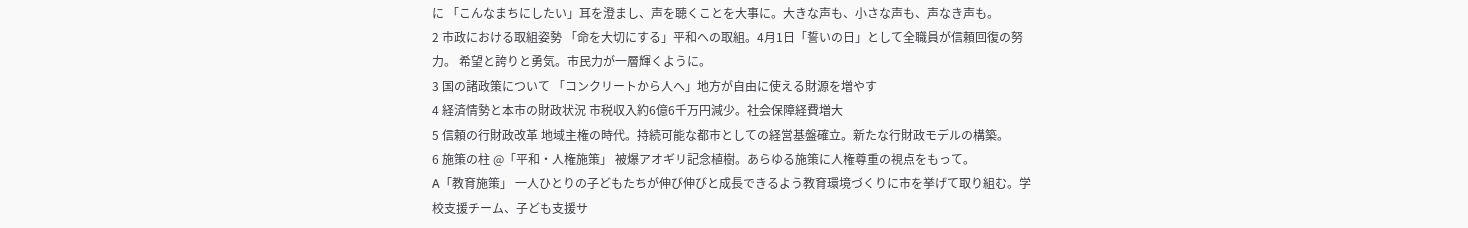に 「こんなまちにしたい」耳を澄まし、声を聴くことを大事に。大きな声も、小さな声も、声なき声も。
2 市政における取組姿勢 「命を大切にする」平和への取組。4月1日「誓いの日」として全職員が信頼回復の努力。 希望と誇りと勇気。市民力が一層輝くように。
3 国の諸政策について 「コンクリートから人へ」地方が自由に使える財源を増やす
4 経済情勢と本市の財政状況 市税収入約6億6千万円減少。社会保障経費増大
5 信頼の行財政改革 地域主権の時代。持続可能な都市としての経営基盤確立。新たな行財政モデルの構築。
6 施策の柱 @「平和・人権施策」 被爆アオギリ記念植樹。あらゆる施策に人権尊重の視点をもって。
A「教育施策」 一人ひとりの子どもたちが伸び伸びと成長できるよう教育環境づくりに市を挙げて取り組む。学校支援チーム、子ども支援サ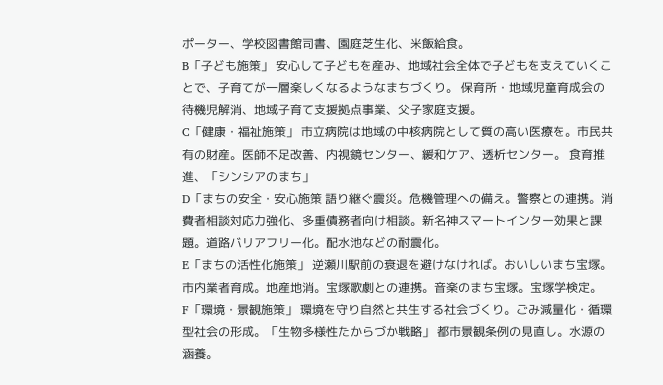ポーター、学校図書館司書、園庭芝生化、米飯給食。
B「子ども施策」 安心して子どもを産み、地域社会全体で子どもを支えていくことで、子育てが一層楽しくなるようなまちづくり。 保育所・地域児童育成会の待機児解消、地域子育て支援拠点事業、父子家庭支援。
C「健康・福祉施策」 市立病院は地域の中核病院として質の高い医療を。市民共有の財産。医師不足改善、内視鏡センター、緩和ケア、透析センター。 食育推進、「シンシアのまち」
D「まちの安全・安心施策 語り継ぐ震災。危機管理への備え。警察との連携。消費者相談対応力強化、多重債務者向け相談。新名神スマートインター効果と課題。道路バリアフリー化。配水池などの耐震化。
E「まちの活性化施策」 逆瀬川駅前の衰退を避けなければ。おいしいまち宝塚。市内業者育成。地産地消。宝塚歌劇との連携。音楽のまち宝塚。宝塚学検定。
F「環境・景観施策」 環境を守り自然と共生する社会づくり。ごみ減量化・循環型社会の形成。「生物多様性たからづか戦略」 都市景観条例の見直し。水源の涵養。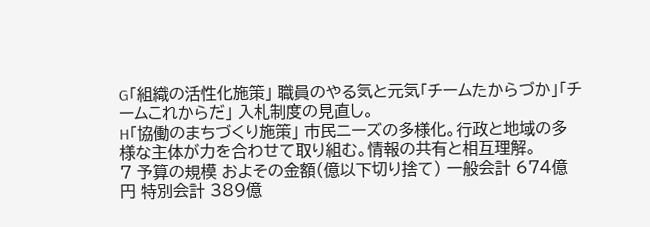G「組織の活性化施策」 職員のやる気と元気「チームたからづか」「チームこれからだ」 入札制度の見直し。
H「協働のまちづくり施策」 市民ニーズの多様化。行政と地域の多様な主体が力を合わせて取り組む。情報の共有と相互理解。
7 予算の規模 およその金額(億以下切り捨て) 一般会計 674億円 特別会計 389億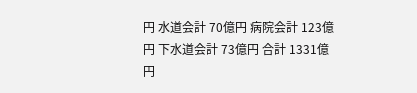円 水道会計 70億円 病院会計 123億円 下水道会計 73億円 合計 1331億円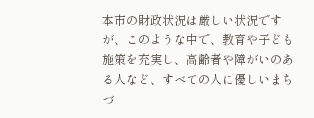本市の財政状況は厳しい状況ですが、このような中で、教育や子ども施策を充実し、高齢者や障がいのある人など、すべての人に優しいまちづ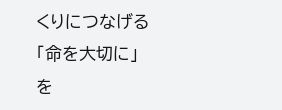くりにつなげる「命を大切に」を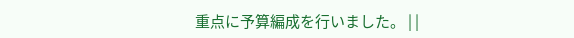重点に予算編成を行いました。 | |